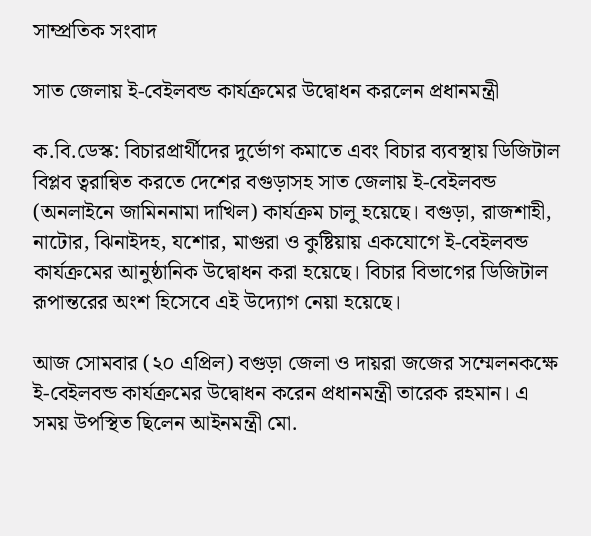সাম্প্রতিক সংবাদ

সাত জেলায় ই-বেইলবন্ড কার্যক্রমের উদ্বোধন করলেন প্রধানমন্ত্রী

ক.বি.ডেস্ক: বিচারপ্রার্থীদের দুর্ভোগ কমাতে এবং বিচার ব্যবস্থায় ডিজিটাল বিপ্লব ত্বরান্বিত করতে দেশের বগুড়াসহ সাত জেলায় ই-বেইলবন্ড (অনলাইনে জামিননামা দাখিল) কার্যক্রম চালু হয়েছে। বগুড়া, রাজশাহী, নাটোর, ঝিনাইদহ, যশোর, মাগুরা ও কুষ্টিয়ায় একযোগে ই-বেইলবন্ড কার্যক্রমের আনুষ্ঠানিক উদ্বোধন করা হয়েছে। বিচার বিভাগের ডিজিটাল রূপান্তরের অংশ হিসেবে এই উদ্যোগ নেয়া হয়েছে।

আজ সোমবার (২০ এপ্রিল) বগুড়া জেলা ও দায়রা জজের সম্মেলনকক্ষে ই-বেইলবন্ড কার্যক্রমের উদ্বোধন করেন প্রধানমন্ত্রী তারেক রহমান। এ সময় উপস্থিত ছিলেন আইনমন্ত্রী মো.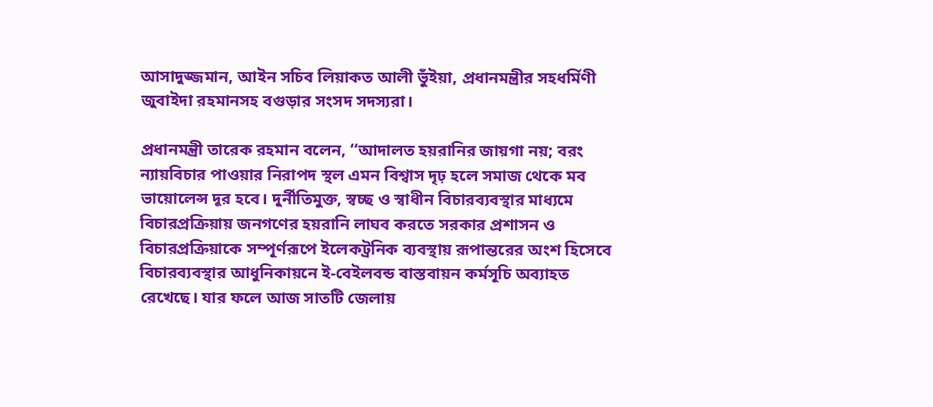আসাদুজ্জমান, আইন সচিব লিয়াকত আলী ভুঁইয়া, প্রধানমন্ত্রীর সহধর্মিণী জুবাইদা রহমানসহ বগুড়ার সংসদ সদস্যরা।

প্রধানমন্ত্রী তারেক রহমান বলেন, ‘‘আদালত হয়রানির জায়গা নয়; বরং ন্যায়বিচার পাওয়ার নিরাপদ স্থল এমন বিশ্বাস দৃঢ় হলে সমাজ থেকে মব ভায়োলেন্স দূর হবে। দুর্নীতিমুক্ত, স্বচ্ছ ও স্বাধীন বিচারব্যবস্থার মাধ্যমে বিচারপ্রক্রিয়ায় জনগণের হয়রানি লাঘব করতে সরকার প্রশাসন ও বিচারপ্রক্রিয়াকে সম্পূর্ণরূপে ইলেকট্রনিক ব্যবস্থায় রূপান্তরের অংশ হিসেবে বিচারব্যবস্থার আধুনিকায়নে ই-বেইলবন্ড বাস্তবায়ন কর্মসূচি অব্যাহত রেখেছে। যার ফলে আজ সাতটি জেলায়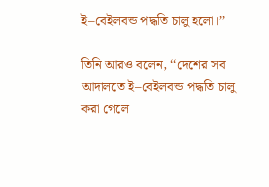ই–বেইলবন্ড পদ্ধতি চালু হলো।’’

তিনি আরও বলেন, ‘‘দেশের সব আদালতে ই–বেইলবন্ড পদ্ধতি চালু করা গেলে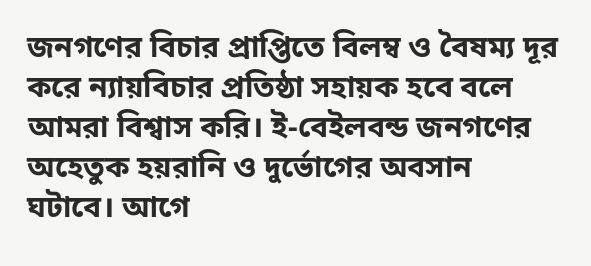জনগণের বিচার প্রাপ্তিতে বিলম্ব ও বৈষম্য দূর করে ন্যায়বিচার প্রতিষ্ঠা সহায়ক হবে বলে আমরা বিশ্বাস করি। ই-বেইলবন্ড জনগণের অহেতুক হয়রানি ও দুর্ভোগের অবসান ঘটাবে। আগে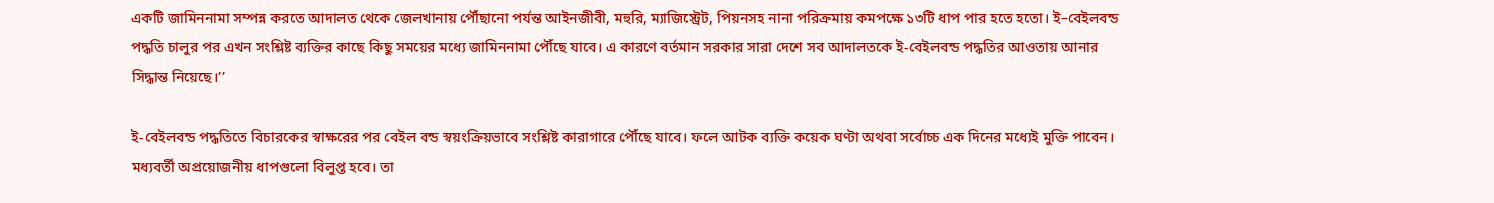একটি জামিননামা সম্পন্ন করতে আদালত থেকে জেলখানায় পৌঁছানো পর্যন্ত আইনজীবী, মহুরি, ম্যাজিস্ট্রেট, পিয়নসহ নানা পরিক্রমায় কমপক্ষে ১৩টি ধাপ পার হতে হতো। ই–বেইলবন্ড পদ্ধতি চালুর পর এখন সংশ্লিষ্ট ব্যক্তির কাছে কিছু সময়ের মধ্যে জামিননামা পৌঁছে যাবে। এ কারণে বর্তমান সরকার সারা দেশে সব আদালতকে ই-বেইলবন্ড পদ্ধতির আওতায় আনার সিদ্ধান্ত নিয়েছে।’’

ই-বেইলবন্ড পদ্ধতিতে বিচারকের স্বাক্ষরের পর বেইল বন্ড স্বয়ংক্রিয়ভাবে সংশ্লিষ্ট কারাগারে পৌঁছে যাবে। ফলে আটক ব্যক্তি কয়েক ঘণ্টা অথবা সর্বোচ্চ এক দিনের মধ্যেই মুক্তি পাবেন। মধ্যবর্তী অপ্রয়োজনীয় ধাপগুলো বিলুপ্ত হবে। তা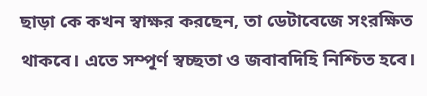ছাড়া কে কখন স্বাক্ষর করছেন, তা ডেটাবেজে সংরক্ষিত থাকবে। এতে সম্পূর্ণ স্বচ্ছতা ও জবাবদিহি নিশ্চিত হবে।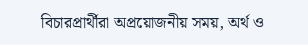বিচারপ্রার্থীরা অপ্রয়োজনীয় সময়, অর্থ ও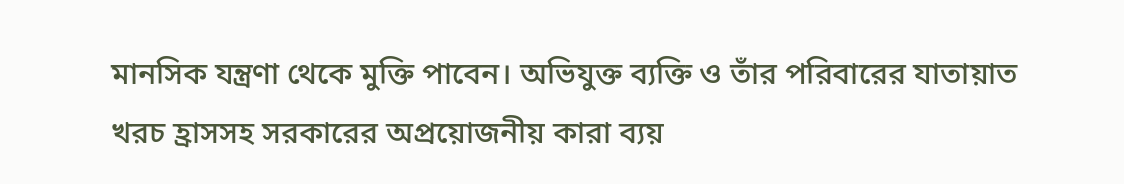মানসিক যন্ত্রণা থেকে মুক্তি পাবেন। অভিযুক্ত ব্যক্তি ও তাঁর পরিবারের যাতায়াত খরচ হ্রাসসহ সরকারের অপ্রয়োজনীয় কারা ব্যয়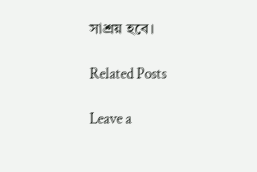সাশ্রয় হবে।

Related Posts

Leave a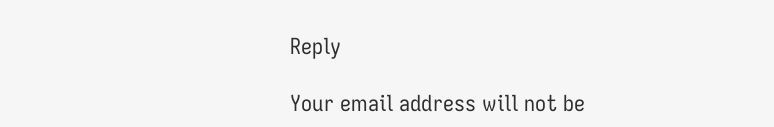Reply

Your email address will not be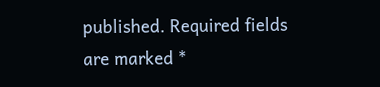published. Required fields are marked *